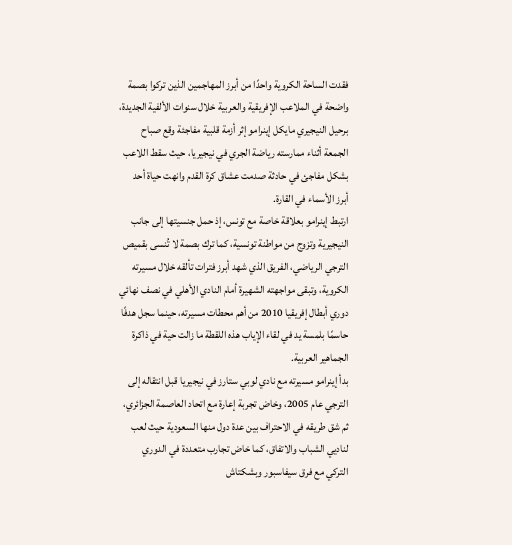فقدت الساحة الكروية واحدًا من أبرز المهاجمين الذين تركوا بصمة واضحة في الملاعب الإفريقية والعربية خلال سنوات الألفية الجديدة، برحيل النيجيري مايكل إينرامو إثر أزمة قلبية مفاجئة وقع صباح الجمعة أثناء ممارسته رياضة الجري في نيجيريا، حيث سقط اللاعب بشكل مفاجئ في حادثة صدمت عشاق كرة القدم وانهت حياة أحد أبرز الأسماء في القارة.
ارتبط إينرامو بعلاقة خاصة مع تونس، إذ حمل جنسيتها إلى جانب النيجيرية وتزوج من مواطنة تونسية، كما ترك بصمة لا تُنسى بقميص الترجي الرياضي، الفريق الذي شهد أبرز فترات تألقه خلال مسيرته الكروية، وتبقى مواجهته الشهيرة أمام النادي الأهلي في نصف نهائي دوري أبطال إفريقيا 2010 من أهم محطات مسيرته، حينما سجل هدفًا حاسمًا بلمسة يد في لقاء الإياب هذه اللقطة ما زالت حية في ذاكرة الجماهير العربية.
بدأ إينرامو مسيرته مع نادي لوبي ستارز في نيجيريا قبل انتقاله إلى الترجي عام 2005، وخاض تجربة إعارة مع اتحاد العاصمة الجزائري، ثم شق طريقه في الاحتراف بين عدة دول منها السعودية حيث لعب لناديي الشباب والاتفاق، كما خاض تجارب متعددة في الدوري التركي مع فرق سيفاسبور وبشكتاش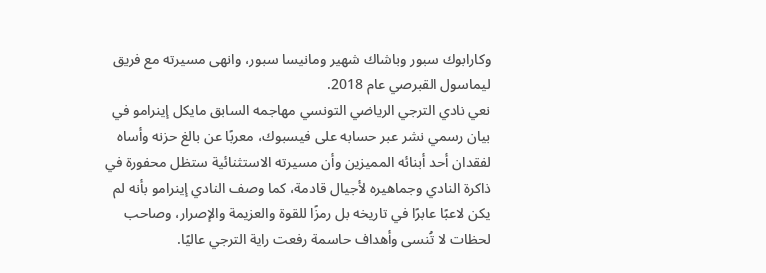وكارابوك سبور وباشاك شهير ومانيسا سبور، وانهى مسيرته مع فريق ليماسول القبرصي عام 2018.
نعي نادي الترجي الرياضي التونسي مهاجمه السابق مايكل إينرامو في بيان رسمي نشر عبر حسابه على فيسبوك، معربًا عن بالغ حزنه وأساه لفقدان أحد أبنائه المميزين وأن مسيرته الاستثنائية ستظل محفورة في ذاكرة النادي وجماهيره لأجيال قادمة، كما وصف النادي إينرامو بأنه لم يكن لاعبًا عابرًا في تاريخه بل رمزًا للقوة والعزيمة والإصرار، وصاحب لحظات لا تُنسى وأهداف حاسمة رفعت راية الترجي عاليًا.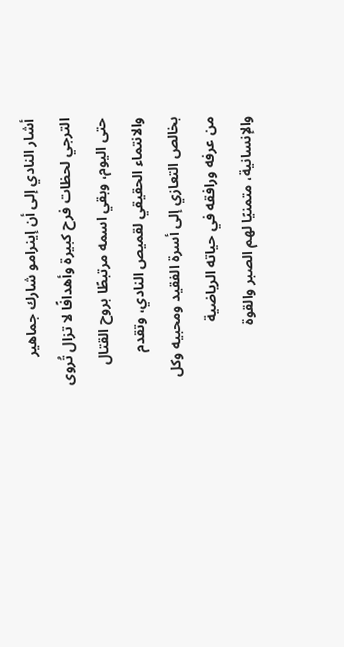أشار النادي إلى أن إينرامو شارك جماهير الترجي لحظات فرح كبيرة وأهدافًا لا تزال تُروى حتى اليوم، وبقي اسمه مرتبطًا بروح القتال والانتماء الحقيقي لقميص النادي، وتقدم بخالص التعازي إلى أسرة الفقيد ومحبيه وكل من عرفه ورافقه في حياته الرياضية والإنسانية، متمنيًا لهم الصبر والقوة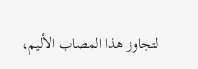لتجاوز هذا المصاب الأليم،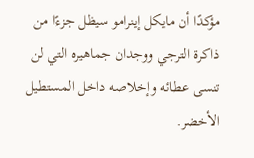مؤكدًا أن مايكل إينرامو سيظل جزءًا من ذاكرة الترجي ووجدان جماهيره التي لن تنسى عطائه وإخلاصه داخل المستطيل الأخضر.